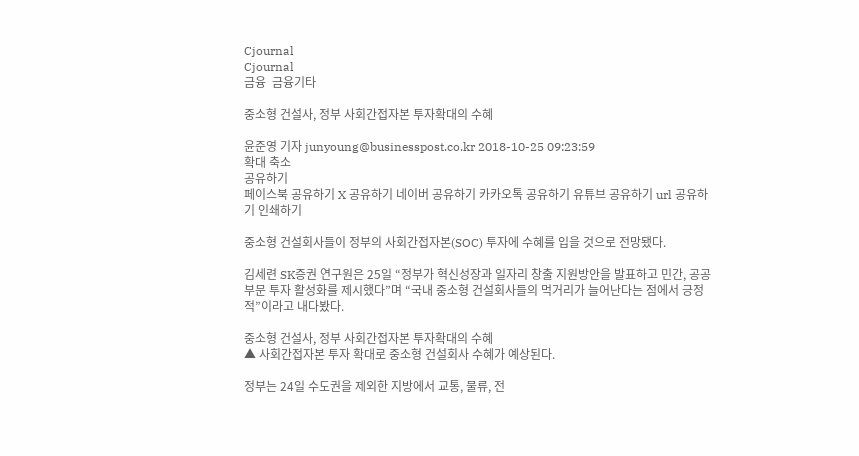Cjournal
Cjournal
금융  금융기타

중소형 건설사, 정부 사회간접자본 투자확대의 수혜

윤준영 기자 junyoung@businesspost.co.kr 2018-10-25 09:23:59
확대 축소
공유하기
페이스북 공유하기 X 공유하기 네이버 공유하기 카카오톡 공유하기 유튜브 공유하기 url 공유하기 인쇄하기

중소형 건설회사들이 정부의 사회간접자본(SOC) 투자에 수혜를 입을 것으로 전망됐다.

김세련 SK증권 연구원은 25일 “정부가 혁신성장과 일자리 창출 지원방안을 발표하고 민간, 공공부문 투자 활성화를 제시했다”며 “국내 중소형 건설회사들의 먹거리가 늘어난다는 점에서 긍정적”이라고 내다봤다.

중소형 건설사, 정부 사회간접자본 투자확대의 수혜
▲ 사회간접자본 투자 확대로 중소형 건설회사 수혜가 예상된다.

정부는 24일 수도권을 제외한 지방에서 교통, 물류, 전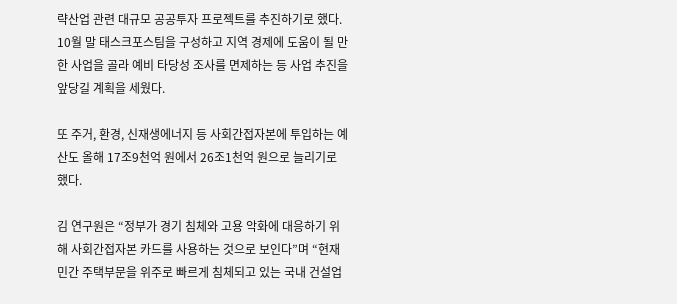략산업 관련 대규모 공공투자 프로젝트를 추진하기로 했다. 10월 말 태스크포스팀을 구성하고 지역 경제에 도움이 될 만한 사업을 골라 예비 타당성 조사를 면제하는 등 사업 추진을 앞당길 계획을 세웠다.

또 주거, 환경, 신재생에너지 등 사회간접자본에 투입하는 예산도 올해 17조9천억 원에서 26조1천억 원으로 늘리기로 했다.

김 연구원은 “정부가 경기 침체와 고용 악화에 대응하기 위해 사회간접자본 카드를 사용하는 것으로 보인다”며 “현재 민간 주택부문을 위주로 빠르게 침체되고 있는 국내 건설업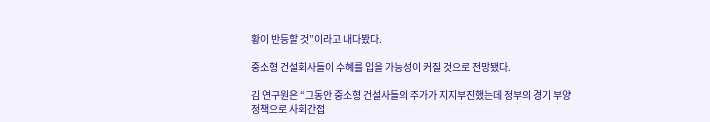황이 반등할 것”이라고 내다봤다.

중소형 건설회사들이 수혜를 입을 가능성이 커질 것으로 전망됐다.

김 연구원은 “그동안 중소형 건설사들의 주가가 지지부진했는데 정부의 경기 부양정책으로 사회간접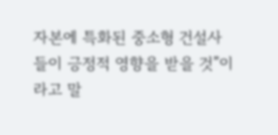자본에 특화된 중소형 건설사들이 긍정적 영향을 받을 것”이라고 말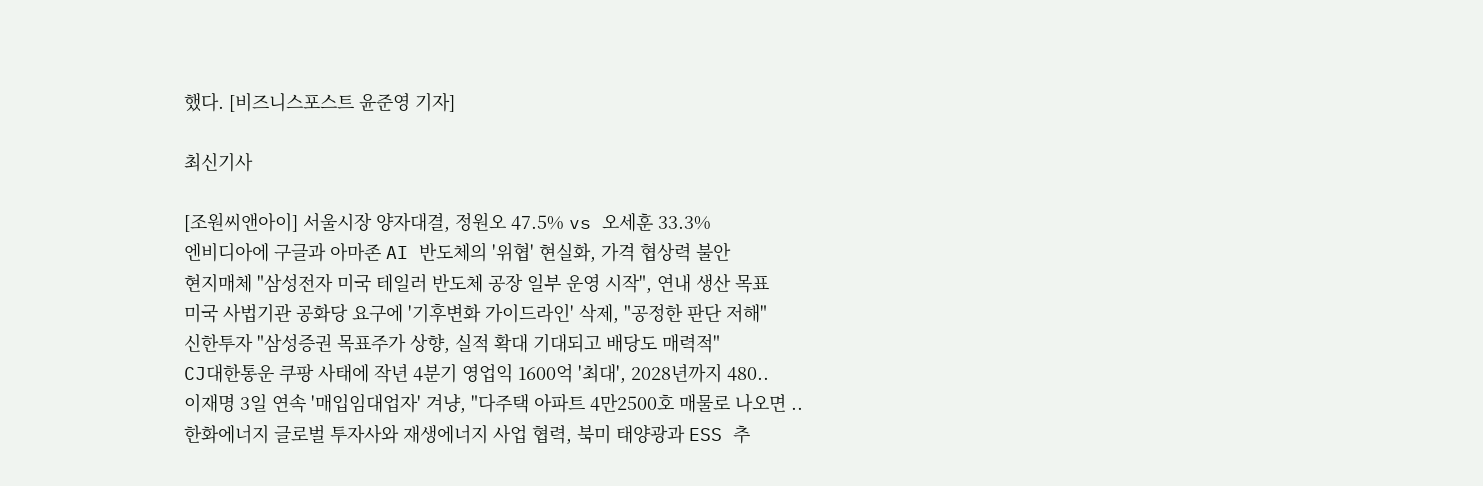했다. [비즈니스포스트 윤준영 기자]

최신기사

[조원씨앤아이] 서울시장 양자대결, 정원오 47.5% vs 오세훈 33.3%
엔비디아에 구글과 아마존 AI 반도체의 '위협' 현실화, 가격 협상력 불안
현지매체 "삼성전자 미국 테일러 반도체 공장 일부 운영 시작", 연내 생산 목표
미국 사법기관 공화당 요구에 '기후변화 가이드라인' 삭제, "공정한 판단 저해"
신한투자 "삼성증권 목표주가 상향, 실적 확대 기대되고 배당도 매력적"
CJ대한통운 쿠팡 사태에 작년 4분기 영업익 1600억 '최대', 2028년까지 480..
이재명 3일 연속 '매입임대업자' 겨냥, "다주택 아파트 4만2500호 매물로 나오면 ..
한화에너지 글로벌 투자사와 재생에너지 사업 협력, 북미 태양광과 ESS 추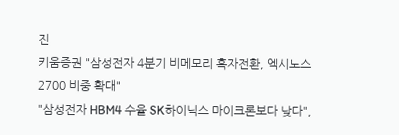진
키움증권 "삼성전자 4분기 비메모리 흑자전환, 엑시노스2700 비중 확대"
"삼성전자 HBM4 수율 SK하이닉스 마이크론보다 낮다",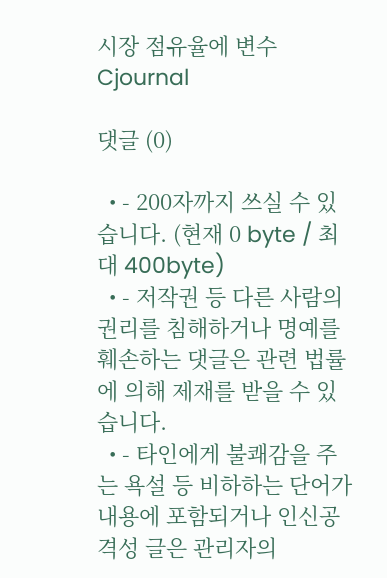시장 점유율에 변수
Cjournal

댓글 (0)

  • - 200자까지 쓰실 수 있습니다. (현재 0 byte / 최대 400byte)
  • - 저작권 등 다른 사람의 권리를 침해하거나 명예를 훼손하는 댓글은 관련 법률에 의해 제재를 받을 수 있습니다.
  • - 타인에게 불쾌감을 주는 욕설 등 비하하는 단어가 내용에 포함되거나 인신공격성 글은 관리자의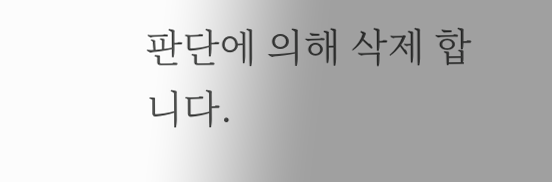판단에 의해 삭제 합니다.